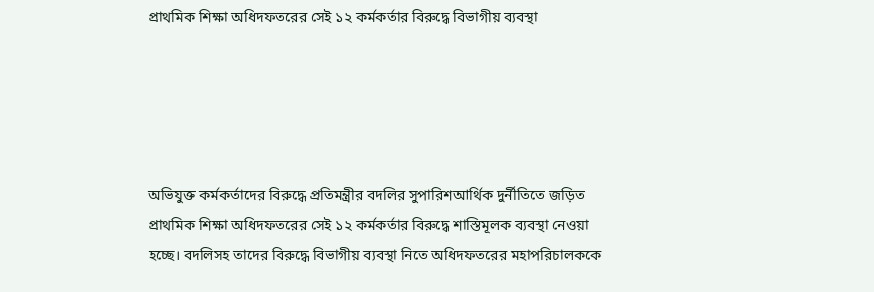প্রাথমিক শিক্ষা অধিদফতরের সেই ১২ কর্মকর্তার বিরুদ্ধে বিভাগীয় ব্যবস্থা





অভিযুক্ত কর্মকর্তাদের বিরুদ্ধে প্রতিমন্ত্রীর বদলির সুপারিশআর্থিক দুর্নীতিতে জড়িত প্রাথমিক শিক্ষা অধিদফতরের সেই ১২ কর্মকর্তার বিরুদ্ধে শাস্তিমূলক ব্যবস্থা নেওয়া হচ্ছে। বদলিসহ তাদের বিরুদ্ধে বিভাগীয় ব্যবস্থা নিতে অধিদফতরের মহাপরিচালককে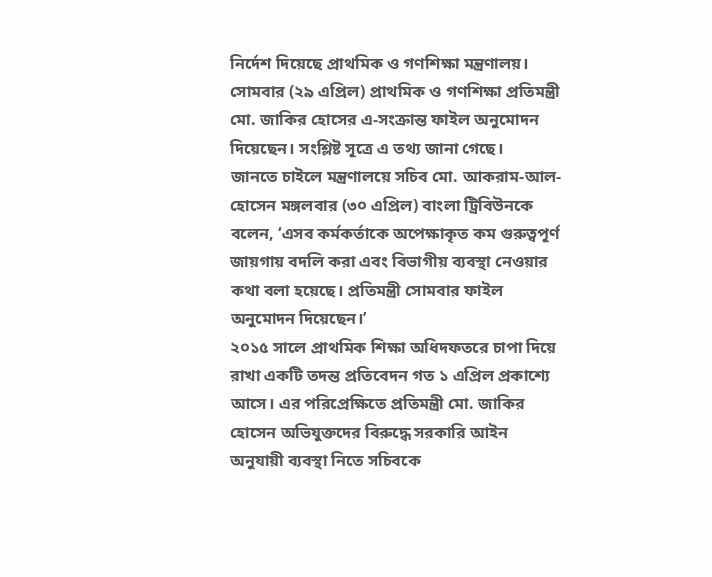নির্দেশ দিয়েছে প্রাথমিক ও গণশিক্ষা মন্ত্রণালয়। সোমবার (২৯ এপ্রিল) প্রাথমিক ও গণশিক্ষা প্রতিমন্ত্রী মো. জাকির হোসের এ-সংক্রান্ত ফাইল অনুমোদন দিয়েছেন। সংশ্লিষ্ট সূত্রে এ তথ্য জানা গেছে।
জানতে চাইলে মন্ত্রণালয়ে সচিব মো. আকরাম-আল-হোসেন মঙ্গলবার (৩০ এপ্রিল) বাংলা ট্রিবিউনকে বলেন, ‘এসব কর্মকর্তাকে অপেক্ষাকৃত কম গুরুত্বপূর্ণ জায়গায় বদলি করা এবং বিভাগীয় ব্যবস্থা নেওয়ার কথা বলা হয়েছে। প্রতিমন্ত্রী সোমবার ফাইল অনুমোদন দিয়েছেন।’
২০১৫ সালে প্রাথমিক শিক্ষা অধিদফতরে চাপা দিয়ে রাখা একটি তদন্ত প্রতিবেদন গত ১ এপ্রিল প্রকাশ্যে আসে। এর পরিপ্রেক্ষিতে প্রতিমন্ত্রী মো. জাকির হোসেন অভিযুক্তদের বিরুদ্ধে সরকারি আইন অনুযায়ী ব্যবস্থা নিতে সচিবকে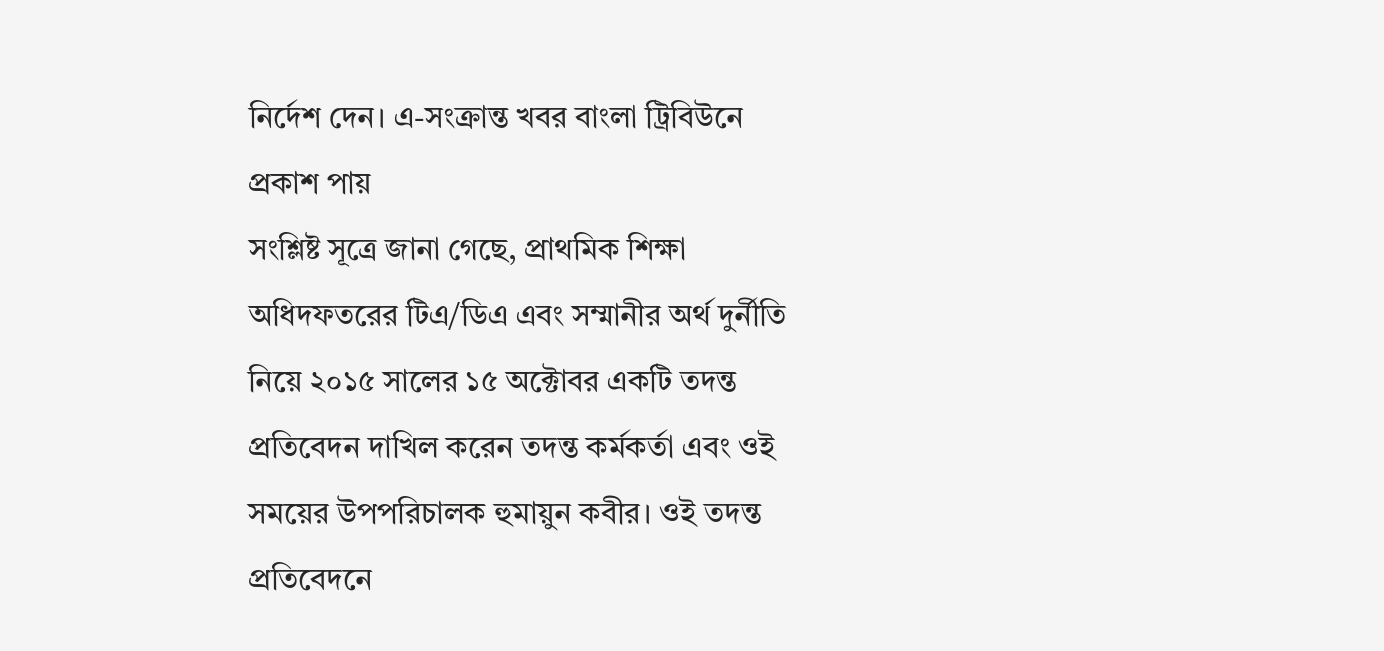নির্দেশ দেন। এ-সংক্রান্ত খবর বাংলা ট্রিবিউনে প্রকাশ পায়
সংশ্লিষ্ট সূত্রে জানা গেছে, প্রাথমিক শিক্ষা অধিদফতরের টিএ/ডিএ এবং সম্মানীর অর্থ দুর্নীতি নিয়ে ২০১৫ সালের ১৫ অক্টোবর একটি তদন্ত প্রতিবেদন দাখিল করেন তদন্ত কর্মকর্তা এবং ওই সময়ের উপপরিচালক হুমায়ুন কবীর। ওই তদন্ত প্রতিবেদনে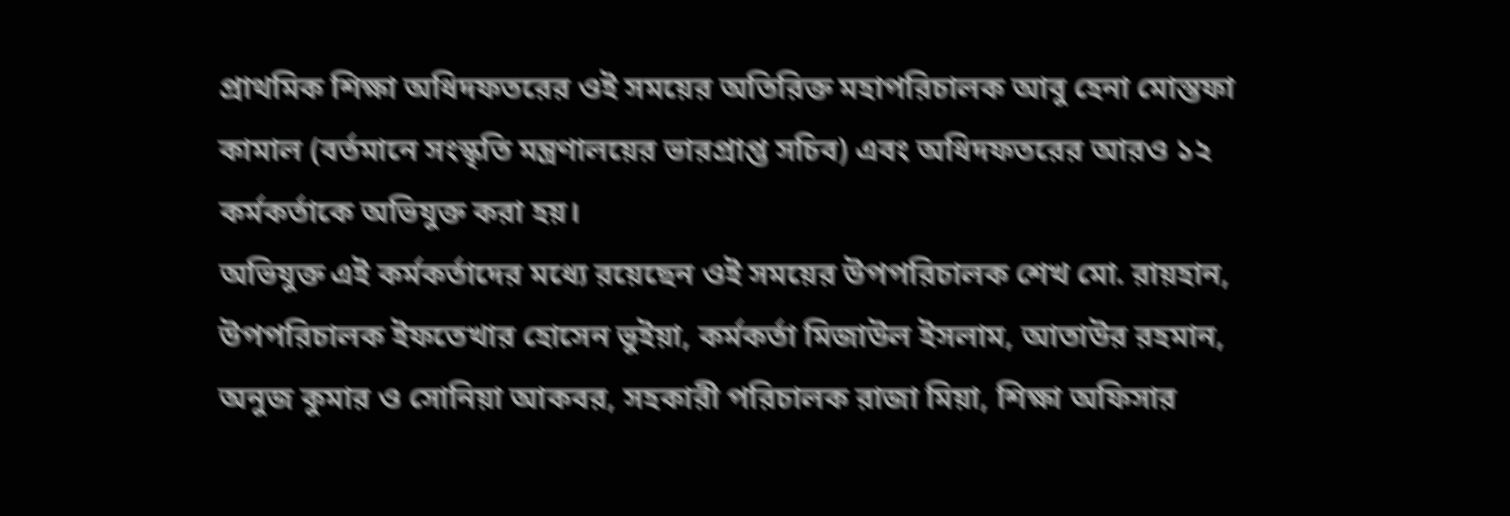প্রাথমিক শিক্ষা অধিদফতরের ওই সময়ের অতিরিক্ত মহাপরিচালক আবু হেনা মোস্তফা কামাল (বর্তমানে সংস্কৃতি মন্ত্রণালয়ের ভারপ্রাপ্ত সচিব) এবং অধিদফতরের আরও ১২ কর্মকর্তাকে অভিযুক্ত করা হয়।
অভিযুক্ত এই কর্মকর্তাদের মধ্যে রয়েছেন ওই সময়ের উপপরিচালক শেখ মো. রায়হান, উপপরিচালক ইফতেখার হোসেন ভুইয়া, কর্মকর্তা মিজাউল ইসলাম, আতাউর রহমান, অনুজ কুমার ও সোনিয়া আকবর, সহকারী পরিচালক রাজা মিয়া, শিক্ষা অফিসার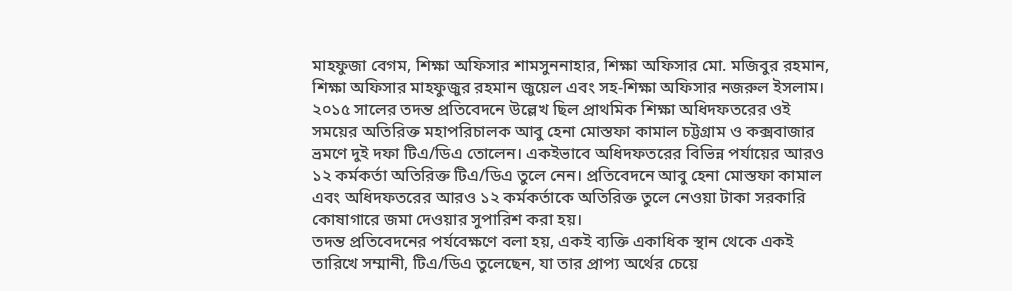মাহফুজা বেগম, শিক্ষা অফিসার শামসুননাহার, শিক্ষা অফিসার মো. মজিবুর রহমান, শিক্ষা অফিসার মাহফুজুর রহমান জুয়েল এবং সহ-শিক্ষা অফিসার নজরুল ইসলাম।
২০১৫ সালের তদন্ত প্রতিবেদনে উল্লেখ ছিল প্রাথমিক শিক্ষা অধিদফতরের ওই সময়ের অতিরিক্ত মহাপরিচালক আবু হেনা মোস্তফা কামাল চট্টগ্রাম ও কক্সবাজার ভ্রমণে দুই দফা টিএ/ডিএ তোলেন। একইভাবে অধিদফতরের বিভিন্ন পর্যায়ের আরও ১২ কর্মকর্তা অতিরিক্ত টিএ/ডিএ তুলে নেন। প্রতিবেদনে আবু হেনা মোস্তফা কামাল এবং অধিদফতরের আরও ১২ কর্মকর্তাকে অতিরিক্ত তুলে নেওয়া টাকা সরকারি কোষাগারে জমা দেওয়ার সুপারিশ করা হয়।
তদন্ত প্রতিবেদনের পর্যবেক্ষণে বলা হয়, একই ব্যক্তি একাধিক স্থান থেকে একই তারিখে সম্মানী, টিএ/ডিএ তুলেছেন, যা তার প্রাপ্য অর্থের চেয়ে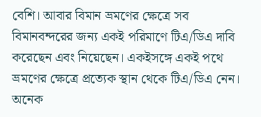বেশি। আবার বিমান ভ্রমণের ক্ষেত্রে সব বিমানবন্দরের জন্য একই পরিমাণে টিএ/ডিএ দাবি করেছেন এবং নিয়েছেন। একইসঙ্গে একই পথে ভ্রমণের ক্ষেত্রে প্রত্যেক স্থান থেকে টিএ/ডিএ নেন। অনেক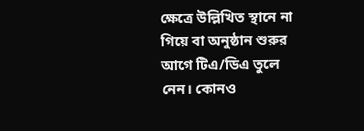ক্ষেত্রে উল্লিখিত স্থানে না গিয়ে বা অনুষ্ঠান শুরুর আগে টিএ/ডিএ তুলে নেন। কোনও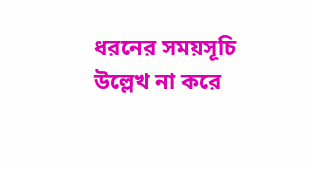ধরনের সময়সূচি উল্লেখ না করে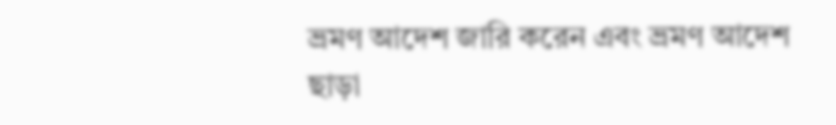ভ্রমণ আদেশ জারি করেন এবং ভ্রমণ আদেশ ছাড়া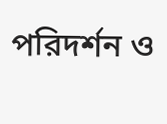পরিদর্শন ও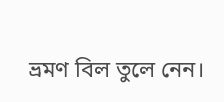ভ্রমণ বিল তুলে নেন।